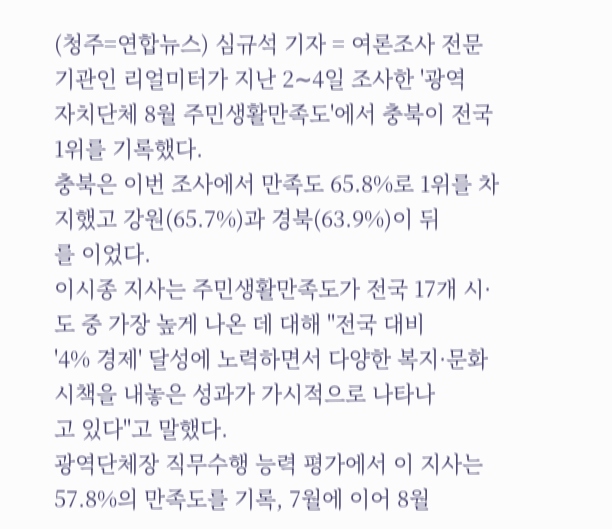(청주=연합뉴스) 심규석 기자 = 여론조사 전문기관인 리얼미터가 지난 2∼4일 조사한 '광역
자치단체 8월 주민생활만족도'에서 충북이 전국 1위를 기록했다.
충북은 이번 조사에서 만족도 65.8%로 1위를 차지했고 강원(65.7%)과 경북(63.9%)이 뒤
를 이었다.
이시종 지사는 주민생활만족도가 전국 17개 시·도 중 가장 높게 나온 데 대해 "전국 대비
'4% 경제' 달성에 노력하면서 다양한 복지·문화 시책을 내놓은 성과가 가시적으로 나타나
고 있다"고 말했다.
광역단체장 직무수행 능력 평가에서 이 지사는 57.8%의 만족도를 기록, 7월에 이어 8월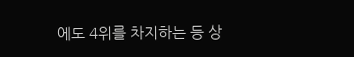에도 4위를 차지하는 등 상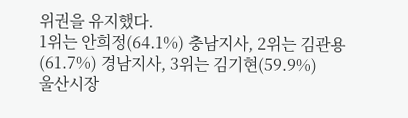위권을 유지했다.
1위는 안희정(64.1%) 충남지사, 2위는 김관용(61.7%) 경남지사, 3위는 김기현(59.9%)
울산시장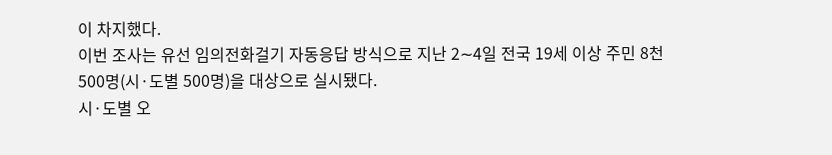이 차지했다.
이번 조사는 유선 임의전화걸기 자동응답 방식으로 지난 2∼4일 전국 19세 이상 주민 8천
500명(시·도별 500명)을 대상으로 실시됐다.
시·도별 오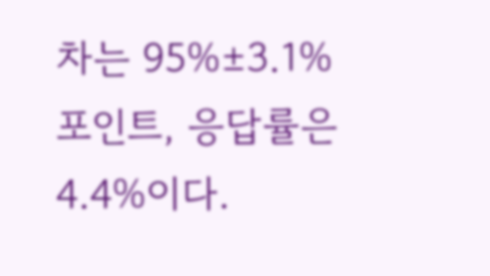차는 95%±3.1%포인트, 응답률은 4.4%이다.